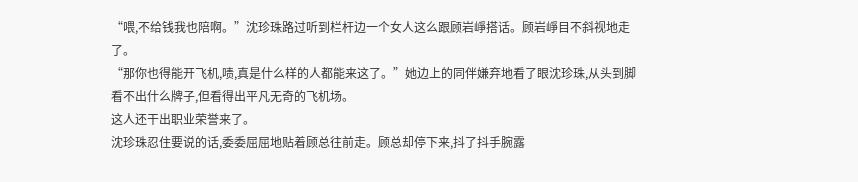“喂,不给钱我也陪啊。”沈珍珠路过听到栏杆边一个女人这么跟顾岩崢搭话。顾岩崢目不斜视地走了。
“那你也得能开飞机,啧,真是什么样的人都能来这了。”她边上的同伴嫌弃地看了眼沈珍珠,从头到脚看不出什么牌子,但看得出平凡无奇的飞机场。
这人还干出职业荣誉来了。
沈珍珠忍住要说的话,委委屈屈地贴着顾总往前走。顾总却停下来,抖了抖手腕露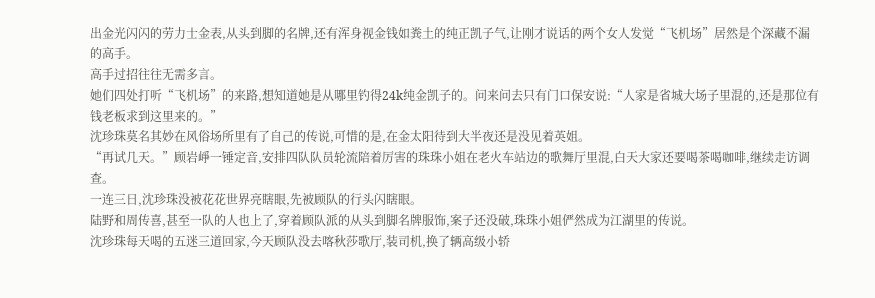出金光闪闪的劳力士金表,从头到脚的名牌,还有浑身视金钱如粪土的纯正凯子气,让刚才说话的两个女人发觉“飞机场”居然是个深藏不漏的高手。
高手过招往往无需多言。
她们四处打听“飞机场”的来路,想知道她是从哪里钓得24k纯金凯子的。问来问去只有门口保安说:“人家是省城大场子里混的,还是那位有钱老板求到这里来的。”
沈珍珠莫名其妙在风俗场所里有了自己的传说,可惜的是,在金太阳待到大半夜还是没见着英姐。
“再试几天。”顾岩崢一锤定音,安排四队队员轮流陪着厉害的珠珠小姐在老火车站边的歌舞厅里混,白天大家还要喝茶喝咖啡,继续走访调查。
一连三日,沈珍珠没被花花世界亮瞎眼,先被顾队的行头闪瞎眼。
陆野和周传喜,甚至一队的人也上了,穿着顾队派的从头到脚名牌服饰,案子还没破,珠珠小姐俨然成为江湖里的传说。
沈珍珠每天喝的五迷三道回家,今天顾队没去喀秋莎歌厅,装司机,换了辆高级小轿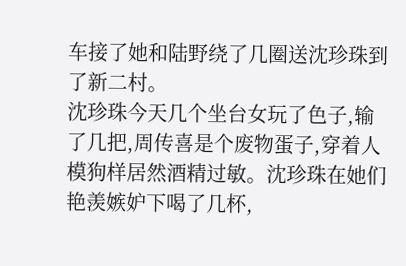车接了她和陆野绕了几圈送沈珍珠到了新二村。
沈珍珠今天几个坐台女玩了色子,输了几把,周传喜是个废物蛋子,穿着人模狗样居然酒精过敏。沈珍珠在她们艳羡嫉妒下喝了几杯,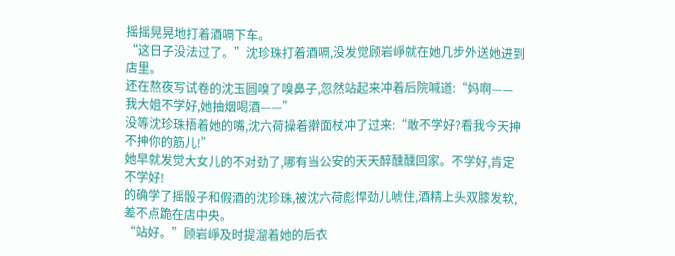摇摇晃晃地打着酒嗝下车。
“这日子没法过了。”沈珍珠打着酒嗝,没发觉顾岩崢就在她几步外送她进到店里。
还在熬夜写试卷的沈玉圆嗅了嗅鼻子,忽然站起来冲着后院喊道:“妈啊——我大姐不学好,她抽烟喝酒——”
没等沈珍珠捂着她的嘴,沈六荷操着擀面杖冲了过来:“敢不学好?看我今天抻不抻你的筋儿!”
她早就发觉大女儿的不对劲了,哪有当公安的天天醉醺醺回家。不学好,肯定不学好!
的确学了摇骰子和假酒的沈珍珠,被沈六荷彪悍劲儿唬住,酒精上头双膝发软,差不点跪在店中央。
“站好。”顾岩崢及时提溜着她的后衣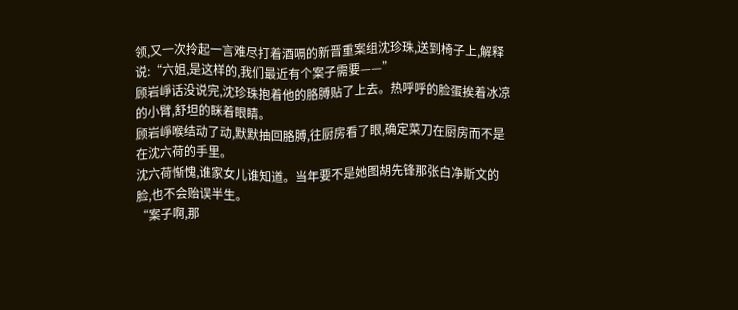领,又一次拎起一言难尽打着酒嗝的新晋重案组沈珍珠,送到椅子上,解释说:“六姐,是这样的,我们最近有个案子需要——”
顾岩崢话没说完,沈珍珠抱着他的胳膊贴了上去。热呼呼的脸蛋挨着冰凉的小臂,舒坦的眯着眼睛。
顾岩崢喉结动了动,默默抽回胳膊,往厨房看了眼,确定菜刀在厨房而不是在沈六荷的手里。
沈六荷惭愧,谁家女儿谁知道。当年要不是她图胡先锋那张白净斯文的脸,也不会贻误半生。
“案子啊,那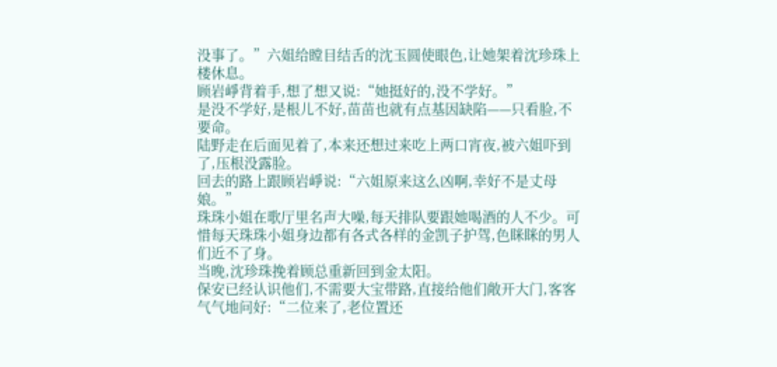没事了。”六姐给瞠目结舌的沈玉圆使眼色,让她架着沈珍珠上楼休息。
顾岩崢背着手,想了想又说:“她挺好的,没不学好。”
是没不学好,是根儿不好,苗苗也就有点基因缺陷——只看脸,不要命。
陆野走在后面见着了,本来还想过来吃上两口宵夜,被六姐吓到了,压根没露脸。
回去的路上跟顾岩崢说:“六姐原来这么凶啊,幸好不是丈母娘。”
珠珠小姐在歌厅里名声大噪,每天排队要跟她喝酒的人不少。可惜每天珠珠小姐身边都有各式各样的金凯子护驾,色眯眯的男人们近不了身。
当晚,沈珍珠挽着顾总重新回到金太阳。
保安已经认识他们,不需要大宝带路,直接给他们敞开大门,客客气气地问好:“二位来了,老位置还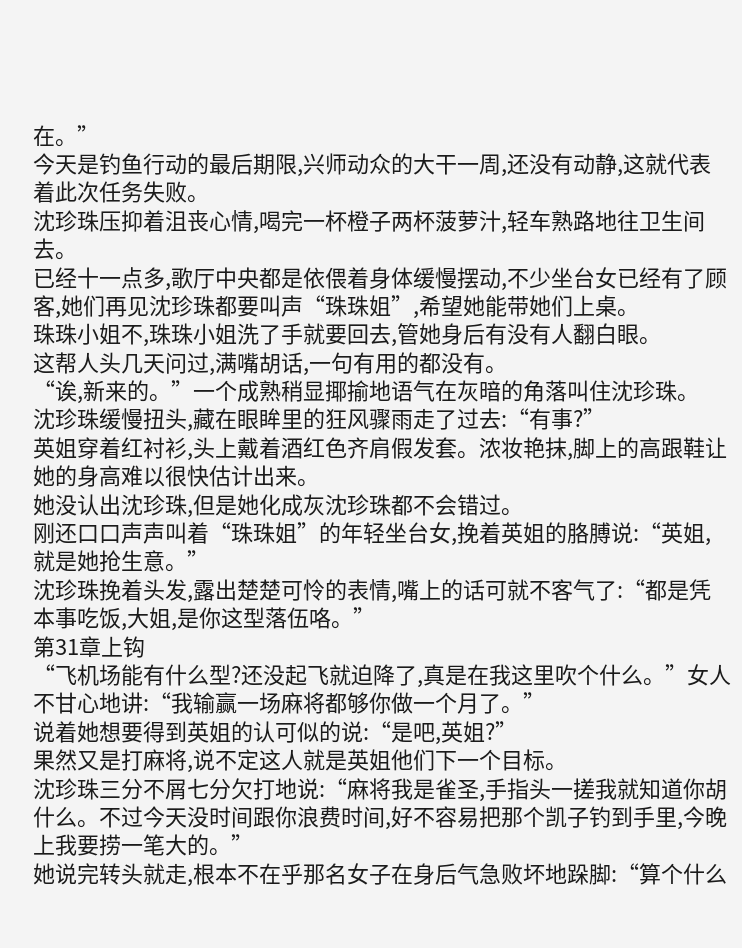在。”
今天是钓鱼行动的最后期限,兴师动众的大干一周,还没有动静,这就代表着此次任务失败。
沈珍珠压抑着沮丧心情,喝完一杯橙子两杯菠萝汁,轻车熟路地往卫生间去。
已经十一点多,歌厅中央都是依偎着身体缓慢摆动,不少坐台女已经有了顾客,她们再见沈珍珠都要叫声“珠珠姐”,希望她能带她们上桌。
珠珠小姐不,珠珠小姐洗了手就要回去,管她身后有没有人翻白眼。
这帮人头几天问过,满嘴胡话,一句有用的都没有。
“诶,新来的。”一个成熟稍显揶揄地语气在灰暗的角落叫住沈珍珠。
沈珍珠缓慢扭头,藏在眼眸里的狂风骤雨走了过去:“有事?”
英姐穿着红衬衫,头上戴着酒红色齐肩假发套。浓妆艳抹,脚上的高跟鞋让她的身高难以很快估计出来。
她没认出沈珍珠,但是她化成灰沈珍珠都不会错过。
刚还口口声声叫着“珠珠姐”的年轻坐台女,挽着英姐的胳膊说:“英姐,就是她抢生意。”
沈珍珠挽着头发,露出楚楚可怜的表情,嘴上的话可就不客气了:“都是凭本事吃饭,大姐,是你这型落伍咯。”
第31章上钩
“飞机场能有什么型?还没起飞就迫降了,真是在我这里吹个什么。”女人不甘心地讲:“我输赢一场麻将都够你做一个月了。”
说着她想要得到英姐的认可似的说:“是吧,英姐?”
果然又是打麻将,说不定这人就是英姐他们下一个目标。
沈珍珠三分不屑七分欠打地说:“麻将我是雀圣,手指头一搓我就知道你胡什么。不过今天没时间跟你浪费时间,好不容易把那个凯子钓到手里,今晚上我要捞一笔大的。”
她说完转头就走,根本不在乎那名女子在身后气急败坏地跺脚:“算个什么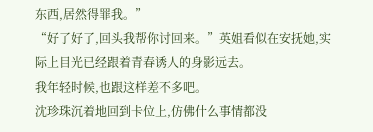东西,居然得罪我。”
“好了好了,回头我帮你讨回来。”英姐看似在安抚她,实际上目光已经跟着青春诱人的身影远去。
我年轻时候,也跟这样差不多吧。
沈珍珠沉着地回到卡位上,仿佛什么事情都没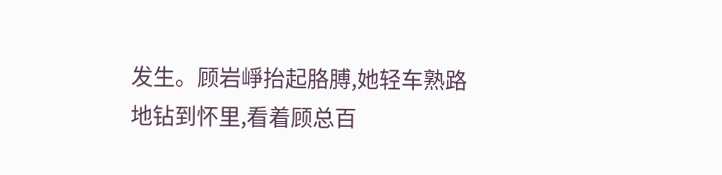发生。顾岩崢抬起胳膊,她轻车熟路地钻到怀里,看着顾总百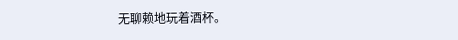无聊赖地玩着酒杯。